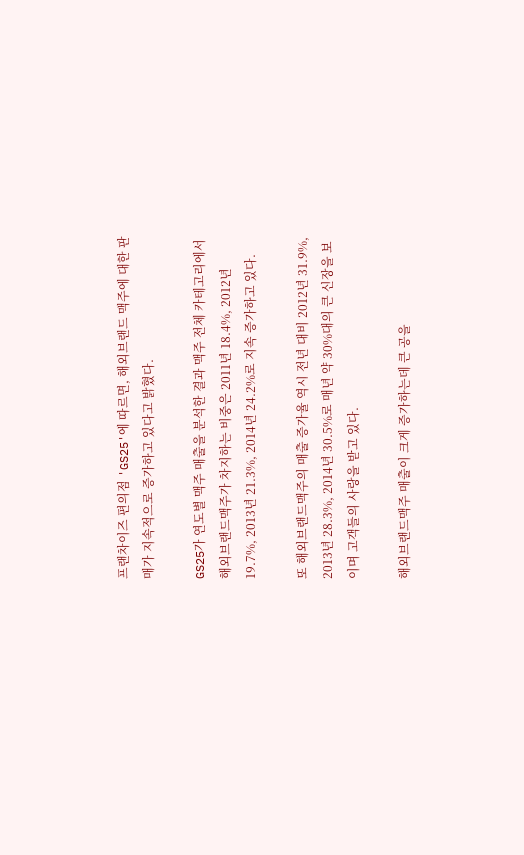프랜차이즈 편의점 'GS25'에 따르면, 해외브랜드 맥주에 대한 판매가 지속적으로 증가하고 있다고 밝혔다.

GS25가 연도별 맥주 매출을 분석한 결과 맥주 전체 카테고리에서 해외브랜드맥주가 차지하는 비중은 2011년 18.4%, 2012년 19.7%, 2013년 21.3%, 2014년 24.2%로 지속 증가하고 있다.

또 해외브랜드맥주의 매출 증가율 역시 전년 대비 2012년 31.9%, 2013년 28.3%, 2014년 30.5%로 매년 약 30%대의 큰 신장을 보이며 고객들의 사랑을 받고 있다.

해외브랜드맥주 매출이 크게 증가하는데 큰 공을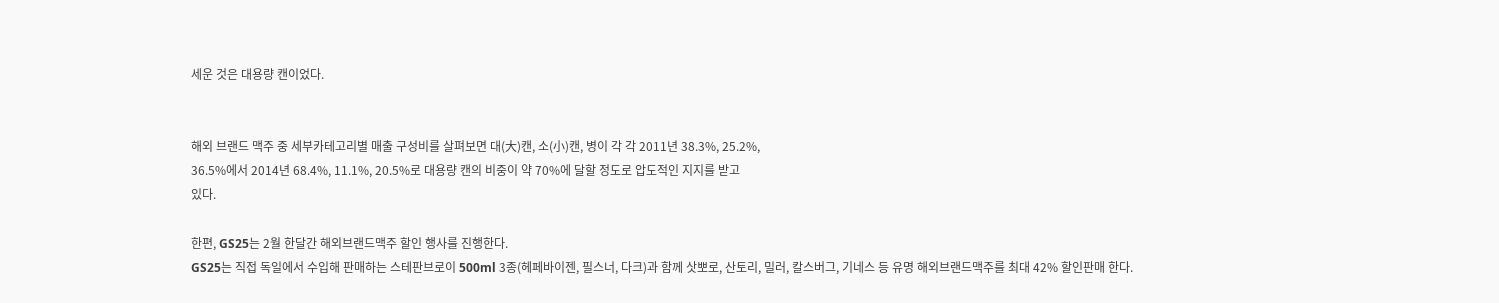세운 것은 대용량 캔이었다.


해외 브랜드 맥주 중 세부카테고리별 매출 구성비를 살펴보면 대(大)캔, 소(小)캔, 병이 각 각 2011년 38.3%, 25.2%,
36.5%에서 2014년 68.4%, 11.1%, 20.5%로 대용량 캔의 비중이 약 70%에 달할 정도로 압도적인 지지를 받고
있다.

한편, GS25는 2월 한달간 해외브랜드맥주 할인 행사를 진행한다.
GS25는 직접 독일에서 수입해 판매하는 스테판브로이 500ml 3종(헤페바이젠, 필스너, 다크)과 함께 삿뽀로, 산토리, 밀러, 칼스버그, 기네스 등 유명 해외브랜드맥주를 최대 42% 할인판매 한다.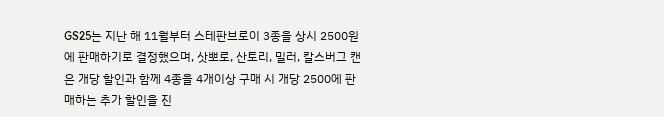GS25는 지난 해 11월부터 스테판브로이 3종을 상시 2500원에 판매하기로 결정했으며, 삿뽀로, 산토리, 밀러, 칼스버그 캔은 개당 할인과 함께 4종을 4개이상 구매 시 개당 2500에 판매하는 추가 할인을 진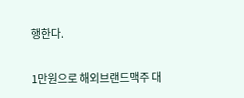행한다.

1만원으로 해외브랜드맥주 대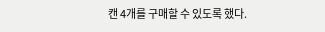캔 4개를 구매할 수 있도록 했다.